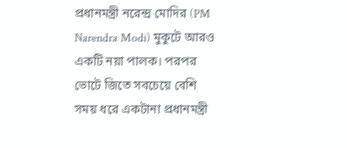প্রধানমন্ত্রী নরেন্দ্র মোদির (PM Narendra Modi) মুকুটে আরও একটি নয়া পালক। পরপর ভোটে জিতে সবচেয়ে বেশি সময় ধরে একটানা প্রধানমন্ত্রী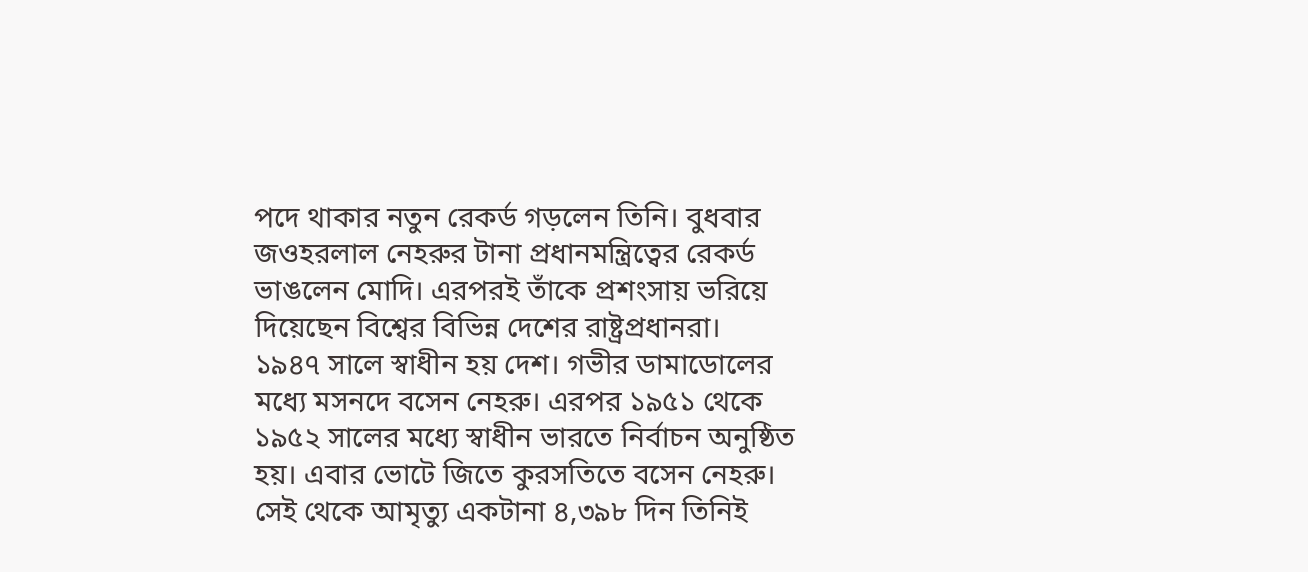পদে থাকার নতুন রেকর্ড গড়লেন তিনি। বুধবার জওহরলাল নেহরুর টানা প্রধানমন্ত্রিত্বের রেকর্ড ভাঙলেন মোদি। এরপরই তাঁকে প্রশংসায় ভরিয়ে দিয়েছেন বিশ্বের বিভিন্ন দেশের রাষ্ট্রপ্রধানরা।
১৯৪৭ সালে স্বাধীন হয় দেশ। গভীর ডামাডোলের মধ্যে মসনদে বসেন নেহরু। এরপর ১৯৫১ থেকে ১৯৫২ সালের মধ্যে স্বাধীন ভারতে নির্বাচন অনুষ্ঠিত হয়। এবার ভোটে জিতে কুরসতিতে বসেন নেহরু। সেই থেকে আমৃত্যু একটানা ৪,৩৯৮ দিন তিনিই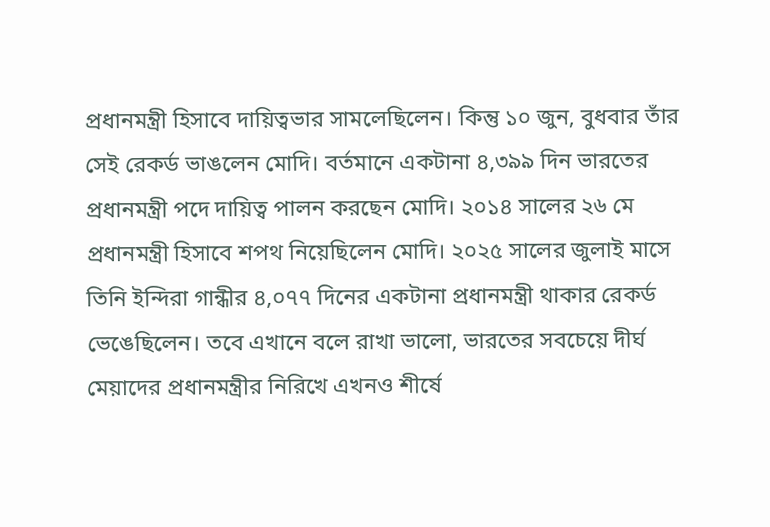প্রধানমন্ত্রী হিসাবে দায়িত্বভার সামলেছিলেন। কিন্তু ১০ জুন, বুধবার তাঁর সেই রেকর্ড ভাঙলেন মোদি। বর্তমানে একটানা ৪,৩৯৯ দিন ভারতের প্রধানমন্ত্রী পদে দায়িত্ব পালন করছেন মোদি। ২০১৪ সালের ২৬ মে প্রধানমন্ত্রী হিসাবে শপথ নিয়েছিলেন মোদি। ২০২৫ সালের জুলাই মাসে তিনি ইন্দিরা গান্ধীর ৪,০৭৭ দিনের একটানা প্রধানমন্ত্রী থাকার রেকর্ড ভেঙেছিলেন। তবে এখানে বলে রাখা ভালো, ভারতের সবচেয়ে দীর্ঘ মেয়াদের প্রধানমন্ত্রীর নিরিখে এখনও শীর্ষে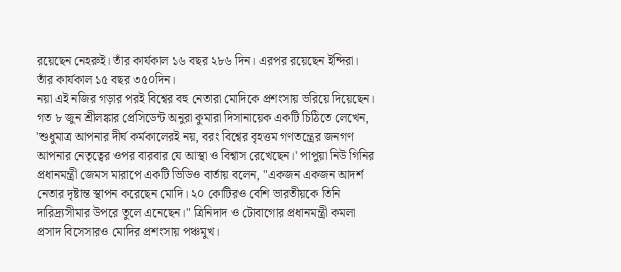রয়েছেন নেহরুই। তাঁর কার্যকাল ১৬ বছর ২৮৬ দিন। এরপর রয়েছেন ইন্দিরা। তাঁর কার্যকাল ১৫ বছর ৩৫০দিন।
নয়া এই নজির গড়ার পরই বিশ্বের বহু নেতারা মোদিকে প্রশংসায় ভরিয়ে দিয়েছেন। গত ৮ জুন শ্রীলঙ্কার প্রেসিডেন্ট অনুরা কুমারা দিসানায়েক একটি চিঠিতে লেখেন, 'শুধুমাত্র আপনার দীর্ঘ কর্মকালেরই নয়, বরং বিশ্বের বৃহত্তম গণতন্ত্রের জনগণ আপনার নেতৃত্বের ওপর বারবার যে আস্থা ও বিশ্বাস রেখেছেন।' পাপুয়া নিউ গিনির প্রধানমন্ত্রী জেমস মারাপে একটি ভিডিও বার্তায় বলেন, "একজন একজন আদর্শ নেতার দৃষ্টান্ত স্থাপন করেছেন মোদি। ২০ কোটিরও বেশি ভারতীয়কে তিনি দারিদ্র্যসীমার উপরে তুলে এনেছেন।" ত্রিনিদাদ ও টোবাগোর প্রধানমন্ত্রী কমলা প্রসাদ বিসেসারও মোদির প্রশংসায় পঞ্চমুখ।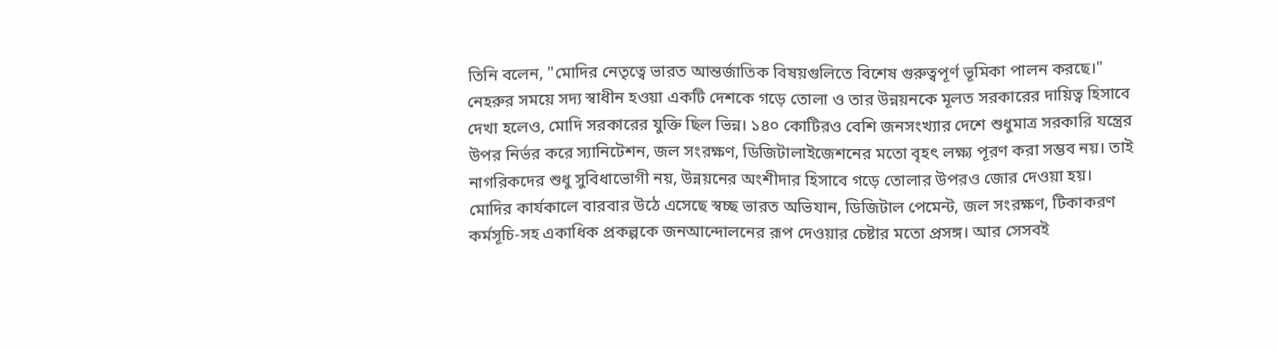তিনি বলেন, "মোদির নেতৃত্বে ভারত আন্তর্জাতিক বিষয়গুলিতে বিশেষ গুরুত্বপূর্ণ ভূমিকা পালন করছে।"
নেহরুর সময়ে সদ্য স্বাধীন হওয়া একটি দেশকে গড়ে তোলা ও তার উন্নয়নকে মূলত সরকারের দায়িত্ব হিসাবে দেখা হলেও, মোদি সরকারের যুক্তি ছিল ভিন্ন। ১৪০ কোটিরও বেশি জনসংখ্যার দেশে শুধুমাত্র সরকারি যন্ত্রের উপর নির্ভর করে স্যানিটেশন, জল সংরক্ষণ, ডিজিটালাইজেশনের মতো বৃহৎ লক্ষ্য পূরণ করা সম্ভব নয়। তাই নাগরিকদের শুধু সুবিধাভোগী নয়, উন্নয়নের অংশীদার হিসাবে গড়ে তোলার উপরও জোর দেওয়া হয়। মোদির কার্যকালে বারবার উঠে এসেছে স্বচ্ছ ভারত অভিযান, ডিজিটাল পেমেন্ট, জল সংরক্ষণ, টিকাকরণ কর্মসূচি-সহ একাধিক প্রকল্পকে জনআন্দোলনের রূপ দেওয়ার চেষ্টার মতো প্রসঙ্গ। আর সেসবই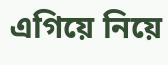এগিয়ে নিয়ে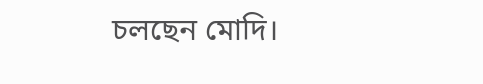চলছেন মোদি।